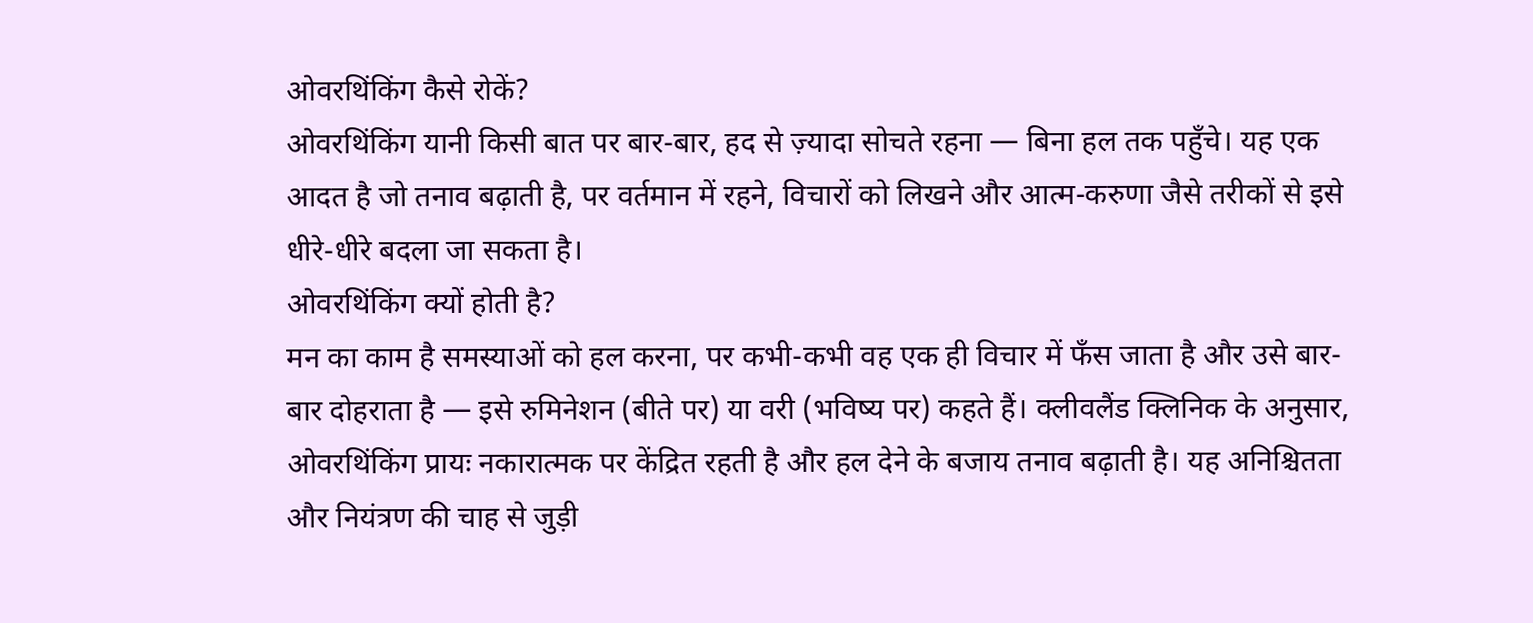ओवरथिंकिंग कैसे रोकें?
ओवरथिंकिंग यानी किसी बात पर बार-बार, हद से ज़्यादा सोचते रहना — बिना हल तक पहुँचे। यह एक आदत है जो तनाव बढ़ाती है, पर वर्तमान में रहने, विचारों को लिखने और आत्म-करुणा जैसे तरीकों से इसे धीरे-धीरे बदला जा सकता है।
ओवरथिंकिंग क्यों होती है?
मन का काम है समस्याओं को हल करना, पर कभी-कभी वह एक ही विचार में फँस जाता है और उसे बार-बार दोहराता है — इसे रुमिनेशन (बीते पर) या वरी (भविष्य पर) कहते हैं। क्लीवलैंड क्लिनिक के अनुसार, ओवरथिंकिंग प्रायः नकारात्मक पर केंद्रित रहती है और हल देने के बजाय तनाव बढ़ाती है। यह अनिश्चितता और नियंत्रण की चाह से जुड़ी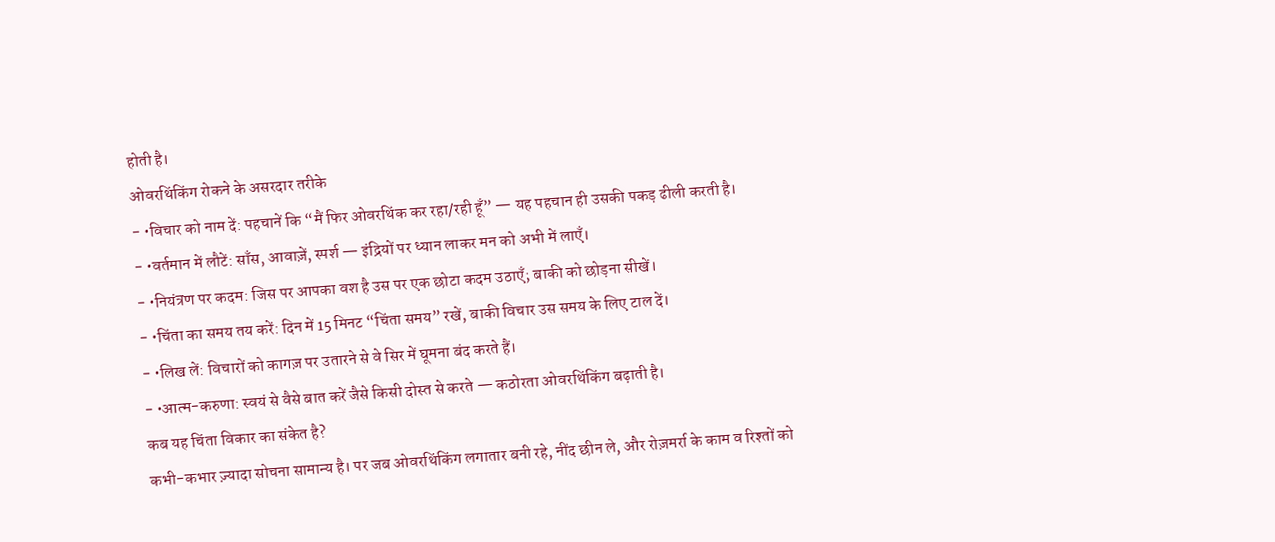होती है।
ओवरथिंकिंग रोकने के असरदार तरीके
- •विचार को नाम दें: पहचानें कि “मैं फिर ओवरथिंक कर रहा/रही हूँ” — यह पहचान ही उसकी पकड़ ढीली करती है।
- •वर्तमान में लौटें: साँस, आवाज़ें, स्पर्श — इंद्रियों पर ध्यान लाकर मन को अभी में लाएँ।
- •नियंत्रण पर कदम: जिस पर आपका वश है उस पर एक छोटा कदम उठाएँ; बाकी को छोड़ना सीखें।
- •चिंता का समय तय करें: दिन में 15 मिनट “चिंता समय” रखें, बाकी विचार उस समय के लिए टाल दें।
- •लिख लें: विचारों को कागज़ पर उतारने से वे सिर में घूमना बंद करते हैं।
- •आत्म-करुणा: स्वयं से वैसे बात करें जैसे किसी दोस्त से करते — कठोरता ओवरथिंकिंग बढ़ाती है।
कब यह चिंता विकार का संकेत है?
कभी-कभार ज़्यादा सोचना सामान्य है। पर जब ओवरथिंकिंग लगातार बनी रहे, नींद छीन ले, और रोज़मर्रा के काम व रिश्तों को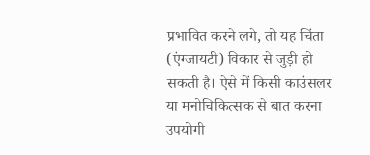प्रभावित करने लगे, तो यह चिंता (एंग्जायटी) विकार से जुड़ी हो सकती है। ऐसे में किसी काउंसलर या मनोचिकित्सक से बात करना उपयोगी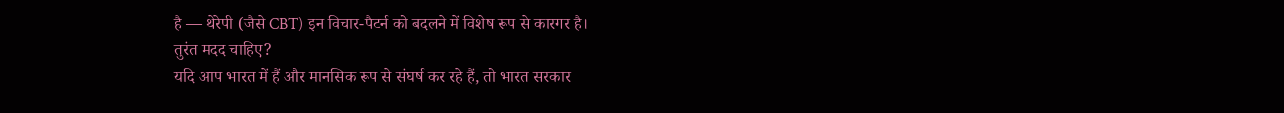है — थेरेपी (जैसे CBT) इन विचार-पैटर्न को बदलने में विशेष रूप से कारगर है।
तुरंत मदद चाहिए?
यदि आप भारत में हैं और मानसिक रूप से संघर्ष कर रहे हैं, तो भारत सरकार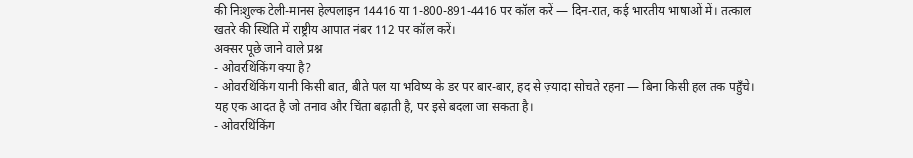की निःशुल्क टेली-मानस हेल्पलाइन 14416 या 1-800-891-4416 पर कॉल करें — दिन-रात, कई भारतीय भाषाओं में। तत्काल खतरे की स्थिति में राष्ट्रीय आपात नंबर 112 पर कॉल करें।
अक्सर पूछे जाने वाले प्रश्न
- ओवरथिंकिंग क्या है?
- ओवरथिंकिंग यानी किसी बात, बीते पल या भविष्य के डर पर बार-बार, हद से ज़्यादा सोचते रहना — बिना किसी हल तक पहुँचे। यह एक आदत है जो तनाव और चिंता बढ़ाती है, पर इसे बदला जा सकता है।
- ओवरथिंकिंग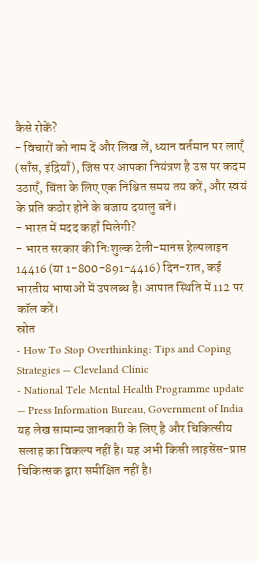कैसे रोकें?
- विचारों को नाम दें और लिख लें, ध्यान वर्तमान पर लाएँ (साँस, इंद्रियाँ), जिस पर आपका नियंत्रण है उस पर कदम उठाएँ, चिंता के लिए एक निश्चित समय तय करें, और स्वयं के प्रति कठोर होने के बजाय दयालु बनें।
- भारत में मदद कहाँ मिलेगी?
- भारत सरकार की निःशुल्क टेली-मानस हेल्पलाइन 14416 (या 1-800-891-4416) दिन-रात, कई भारतीय भाषाओं में उपलब्ध है। आपात स्थिति में 112 पर कॉल करें।
स्रोत
- How To Stop Overthinking: Tips and Coping Strategies — Cleveland Clinic
- National Tele Mental Health Programme update — Press Information Bureau, Government of India
यह लेख सामान्य जानकारी के लिए है और चिकित्सीय सलाह का विकल्प नहीं है। यह अभी किसी लाइसेंस-प्राप्त चिकित्सक द्वारा समीक्षित नहीं है।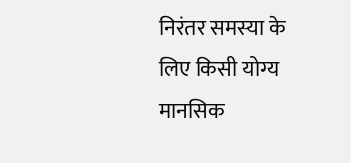निरंतर समस्या के लिए किसी योग्य मानसिक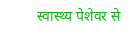स्वास्थ्य पेशेवर से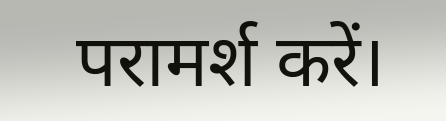परामर्श करें।